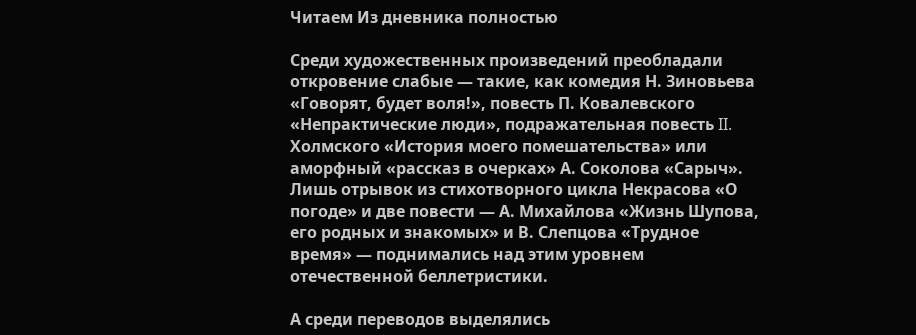Читаем Из дневника полностью

Среди художественных произведений преобладали откровение слабые — такие, как комедия Н. Зиновьева «Говорят, будет воля!», повесть П. Ковалевского «Непрактические люди», подражательная повесть II. Холмского «История моего помешательства» или аморфный «рассказ в очерках» А. Соколова «Сарыч». Лишь отрывок из стихотворного цикла Некрасова «О погоде» и две повести — А. Михайлова «Жизнь Шупова, его родных и знакомых» и В. Слепцова «Трудное время» — поднимались над этим уровнем отечественной беллетристики.

А среди переводов выделялись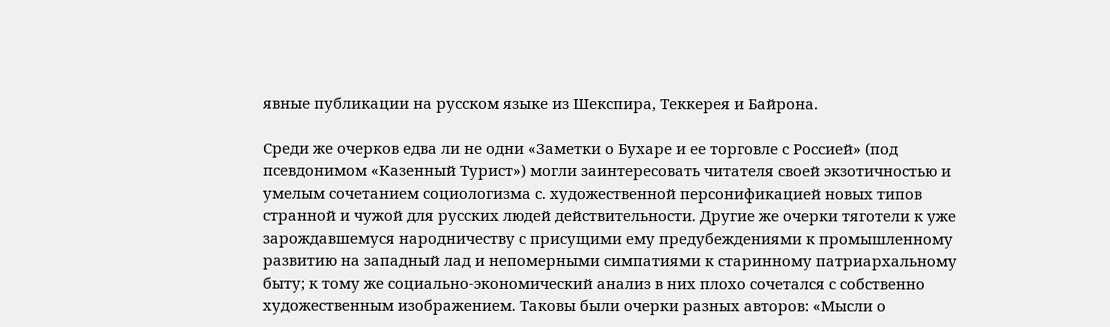явные публикации на русском языке из Шекспира, Теккерея и Байрона.

Среди же очерков едва ли не одни «Заметки о Бухаре и ее торговле с Россией» (под псевдонимом «Казенный Турист») могли заинтересовать читателя своей экзотичностью и умелым сочетанием социологизма с. художественной персонификацией новых типов странной и чужой для русских людей действительности. Другие же очерки тяготели к уже зарождавшемуся народничеству с присущими ему предубеждениями к промышленному развитию на западный лад и непомерными симпатиями к старинному патриархальному быту; к тому же социально-экономический анализ в них плохо сочетался с собственно художественным изображением. Таковы были очерки разных авторов: «Мысли о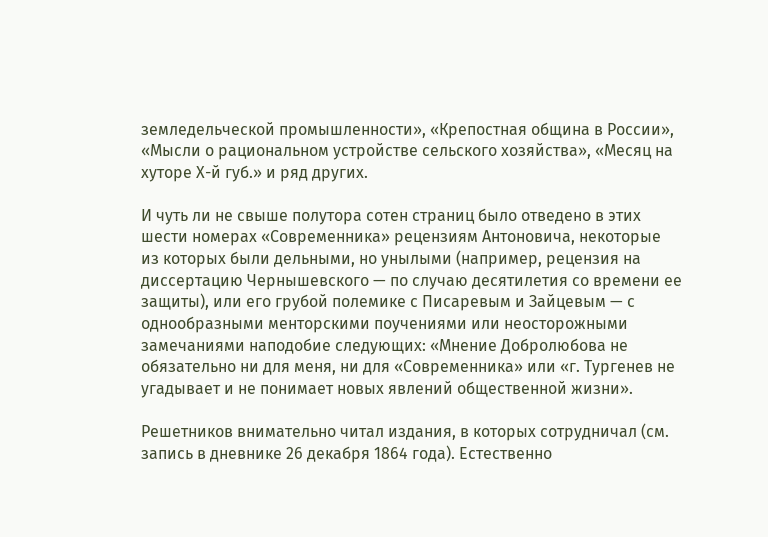земледельческой промышленности», «Крепостная община в России», «Мысли о рациональном устройстве сельского хозяйства», «Месяц на хуторе Х-й губ.» и ряд других.

И чуть ли не свыше полутора сотен страниц было отведено в этих шести номерах «Современника» рецензиям Антоновича, некоторые из которых были дельными, но унылыми (например, рецензия на диссертацию Чернышевского — по случаю десятилетия со времени ее защиты), или его грубой полемике с Писаревым и Зайцевым — с однообразными менторскими поучениями или неосторожными замечаниями наподобие следующих: «Мнение Добролюбова не обязательно ни для меня, ни для «Современника» или «г. Тургенев не угадывает и не понимает новых явлений общественной жизни».

Решетников внимательно читал издания, в которых сотрудничал (см. запись в дневнике 26 декабря 1864 года). Естественно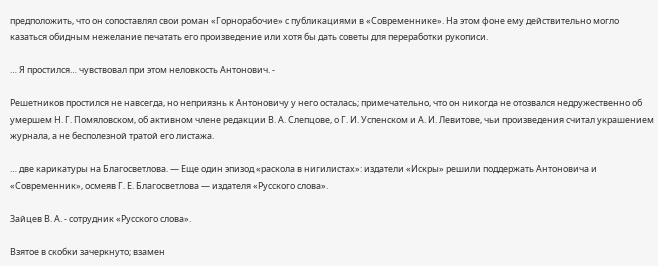предположить, что он сопоставлял свои роман «Горнорабочие» с публикациями в «Современнике». На этом фоне ему действительно могло казаться обидным нежелание печатать его произведение или хотя бы дать советы для переработки рукописи.

… Я простился… чувствовал при этом неловкость Антонович. -

Решетников простился не навсегда, но неприязнь к Антоновичу у него осталась; примечательно, что он никогда не отозвался недружественно об умершем Н. Г. Помяловском, об активном члене редакции В. А. Слепцове, о Г. И. Успенском и А. И. Левитове, чьи произведения считал украшением журнала, а не бесполезной тратой его листажа.

… две карикатуры на Благосветлова. — Еще один эпизод «раскола в нигилистах»: издатели «Искры» решили поддержать Антоновича и «Современник», осмеяв Г. Е. Благосветлова — издателя «Русского слова».

Зайцев В. А. - сотрудник «Русского слова».

Взятое в скобки зачеркнуто; взамен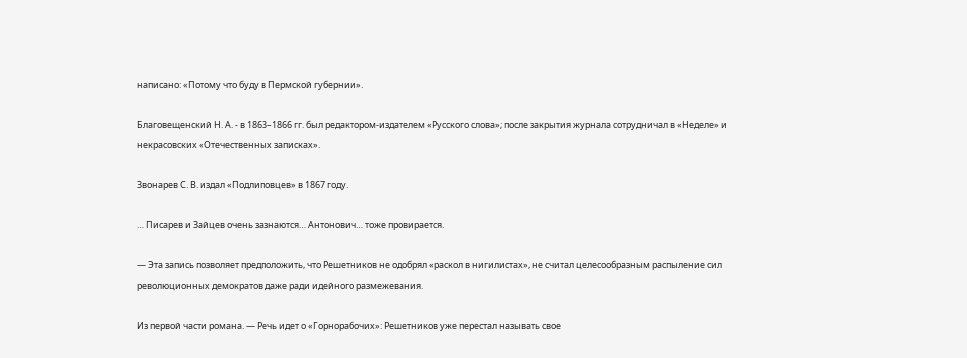написано: «Потому что буду в Пермской губернии».

Благовещенский Н. А. - в 1863–1866 гг. был редактором-издателем «Русского слова»; после закрытия журнала сотрудничал в «Неделе» и некрасовских «Отечественных записках».

Звонарев С. В. издал «Подлиповцев» в 1867 году.

… Писарев и Зайцев очень зазнаются… Антонович… тоже провирается.

— Эта запись позволяет предположить, что Решетников не одобрял «раскол в нигилистах», не считал целесообразным распыление сил революционных демократов даже ради идейного размежевания.

Из первой части романа. — Речь идет о «Горнорабочих»: Решетников уже перестал называть свое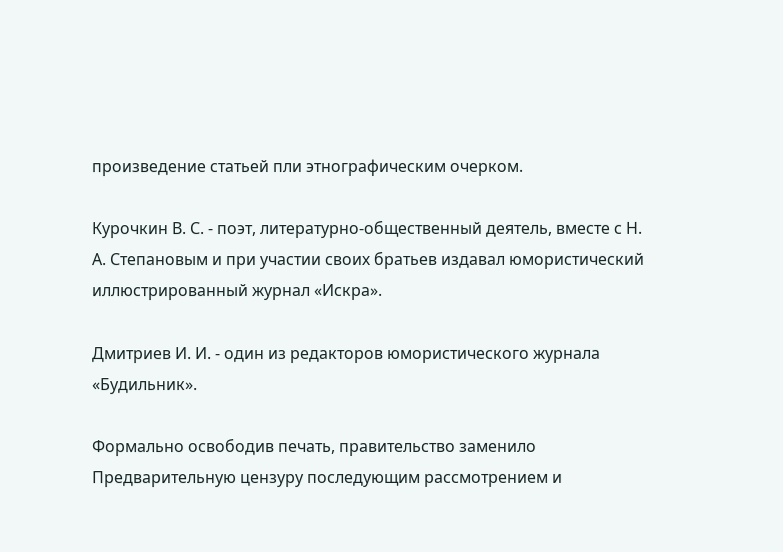произведение статьей пли этнографическим очерком.

Курочкин В. С. - поэт, литературно-общественный деятель, вместе с Н. А. Степановым и при участии своих братьев издавал юмористический иллюстрированный журнал «Искра».

Дмитриев И. И. - один из редакторов юмористического журнала «Будильник».

Формально освободив печать, правительство заменило Предварительную цензуру последующим рассмотрением и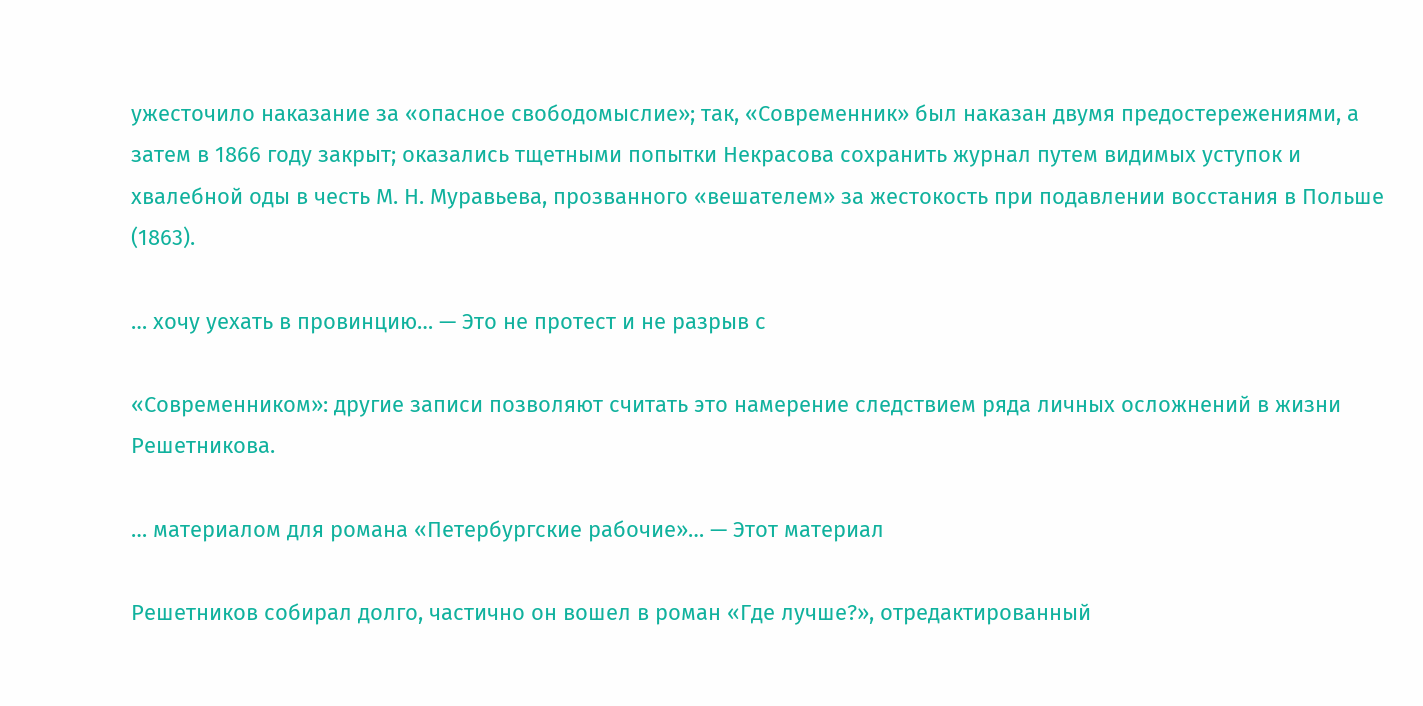ужесточило наказание за «опасное свободомыслие»; так, «Современник» был наказан двумя предостережениями, а затем в 1866 году закрыт; оказались тщетными попытки Некрасова сохранить журнал путем видимых уступок и хвалебной оды в честь М. Н. Муравьева, прозванного «вешателем» за жестокость при подавлении восстания в Польше (1863).

… хочу уехать в провинцию… — Это не протест и не разрыв с

«Современником»: другие записи позволяют считать это намерение следствием ряда личных осложнений в жизни Решетникова.

… материалом для романа «Петербургские рабочие»… — Этот материал

Решетников собирал долго, частично он вошел в роман «Где лучше?», отредактированный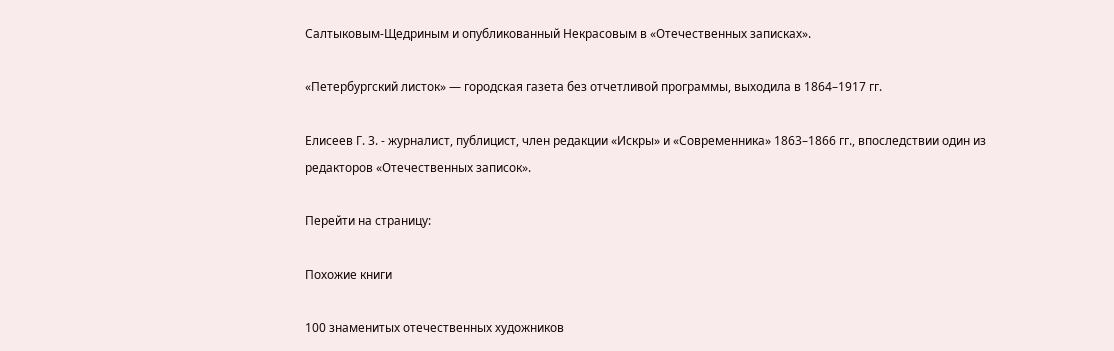Салтыковым-Щедриным и опубликованный Некрасовым в «Отечественных записках».

«Петербургский листок» — городская газета без отчетливой программы, выходила в 1864–1917 гг.

Елисеев Г. 3. - журналист, публицист, член редакции «Искры» и «Современника» 1863–1866 гг., впоследствии один из редакторов «Отечественных записок».

Перейти на страницу:

Похожие книги

100 знаменитых отечественных художников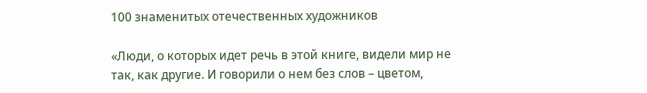100 знаменитых отечественных художников

«Люди, о которых идет речь в этой книге, видели мир не так, как другие. И говорили о нем без слов – цветом,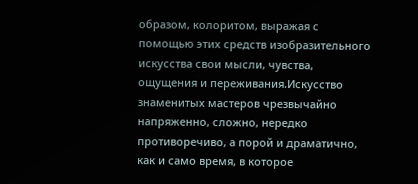образом, колоритом, выражая с помощью этих средств изобразительного искусства свои мысли, чувства, ощущения и переживания.Искусство знаменитых мастеров чрезвычайно напряженно, сложно, нередко противоречиво, а порой и драматично, как и само время, в которое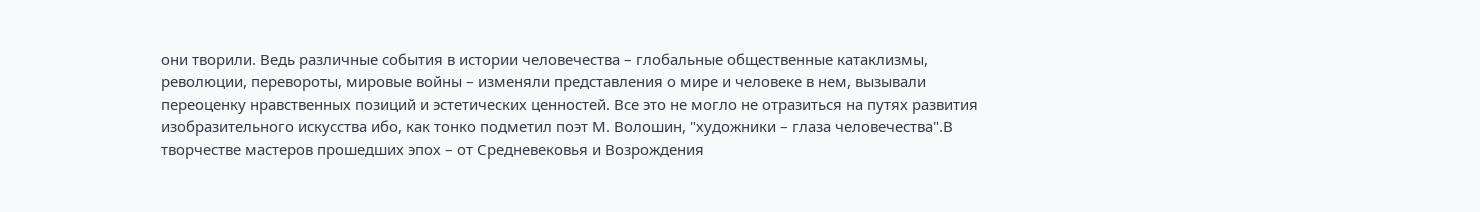они творили. Ведь различные события в истории человечества – глобальные общественные катаклизмы, революции, перевороты, мировые войны – изменяли представления о мире и человеке в нем, вызывали переоценку нравственных позиций и эстетических ценностей. Все это не могло не отразиться на путях развития изобразительного искусства ибо, как тонко подметил поэт М. Волошин, "художники – глаза человечества".В творчестве мастеров прошедших эпох – от Средневековья и Возрождения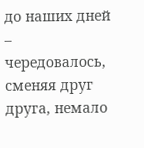до наших дней – чередовалось, сменяя друг друга, немало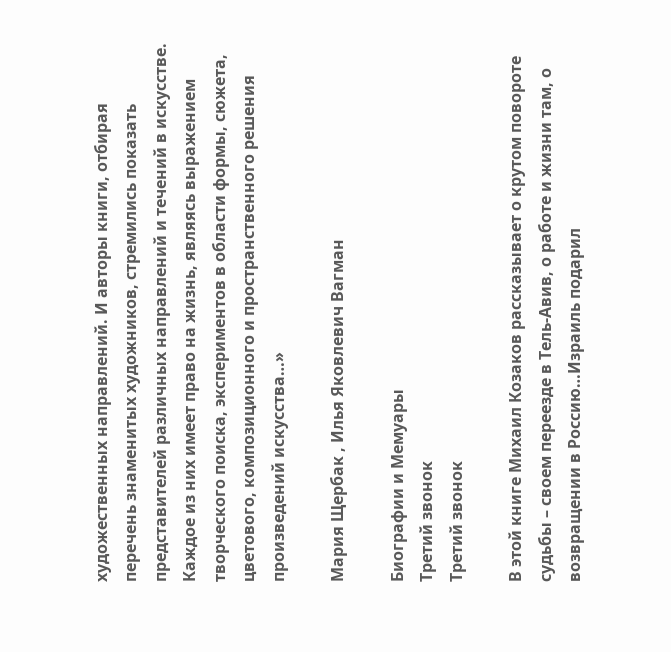художественных направлений. И авторы книги, отбирая перечень знаменитых художников, стремились показать представителей различных направлений и течений в искусстве. Каждое из них имеет право на жизнь, являясь выражением творческого поиска, экспериментов в области формы, сюжета, цветового, композиционного и пространственного решения произведений искусства…»

Мария Щербак , Илья Яковлевич Вагман

Биографии и Мемуары
Третий звонок
Третий звонок

В этой книге Михаил Козаков рассказывает о крутом повороте судьбы – своем переезде в Тель-Авив, о работе и жизни там, о возвращении в Россию…Израиль подарил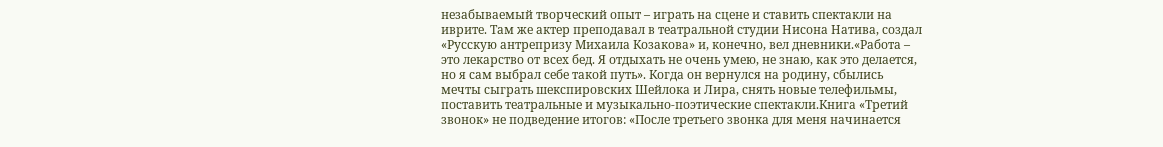незабываемый творческий опыт – играть на сцене и ставить спектакли на иврите. Там же актер преподавал в театральной студии Нисона Натива, создал «Русскую антрепризу Михаила Козакова» и, конечно, вел дневники.«Работа – это лекарство от всех бед. Я отдыхать не очень умею, не знаю, как это делается, но я сам выбрал себе такой путь». Когда он вернулся на родину, сбылись мечты сыграть шекспировских Шейлока и Лира, снять новые телефильмы, поставить театральные и музыкально-поэтические спектакли.Книга «Третий звонок» не подведение итогов: «После третьего звонка для меня начинается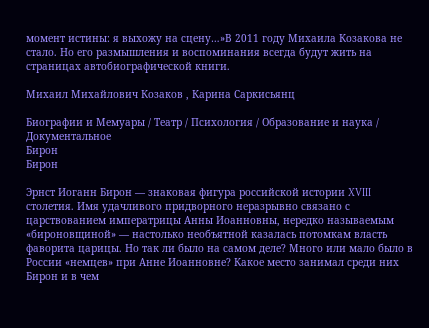момент истины: я выхожу на сцену…»В 2011 году Михаила Козакова не стало. Но его размышления и воспоминания всегда будут жить на страницах автобиографической книги.

Михаил Михайлович Козаков , Карина Саркисьянц

Биографии и Мемуары / Театр / Психология / Образование и наука / Документальное
Бирон
Бирон

Эрнст Иоганн Бирон — знаковая фигура российской истории XVIII столетия. Имя удачливого придворного неразрывно связано с царствованием императрицы Анны Иоанновны, нередко называемым «бироновщиной» — настолько необъятной казалась потомкам власть фаворита царицы. Но так ли было на самом деле? Много или мало было в России «немцев» при Анне Иоанновне? Какое место занимал среди них Бирон и в чем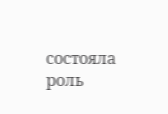состояла роль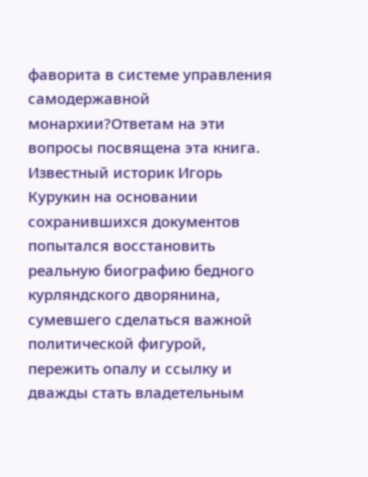фаворита в системе управления самодержавной монархии?Ответам на эти вопросы посвящена эта книга. Известный историк Игорь Курукин на основании сохранившихся документов попытался восстановить реальную биографию бедного курляндского дворянина, сумевшего сделаться важной политической фигурой, пережить опалу и ссылку и дважды стать владетельным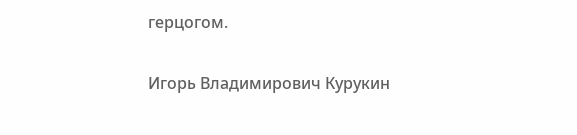герцогом.

Игорь Владимирович Курукин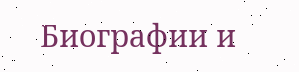Биографии и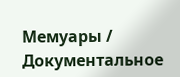Мемуары / Документальное